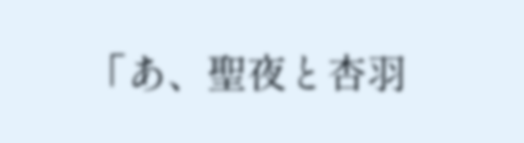「あ、聖夜と杏羽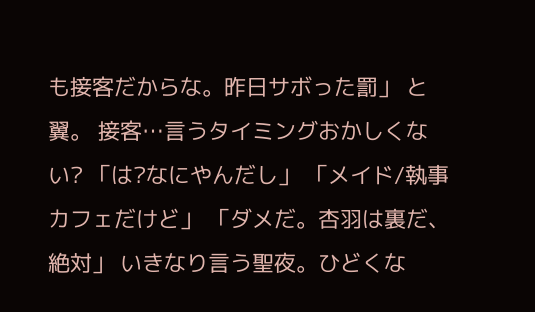も接客だからな。昨日サボった罰」 と翼。 接客…言うタイミングおかしくない? 「は?なにやんだし」 「メイド/執事カフェだけど」 「ダメだ。杏羽は裏だ、絶対」 いきなり言う聖夜。ひどくな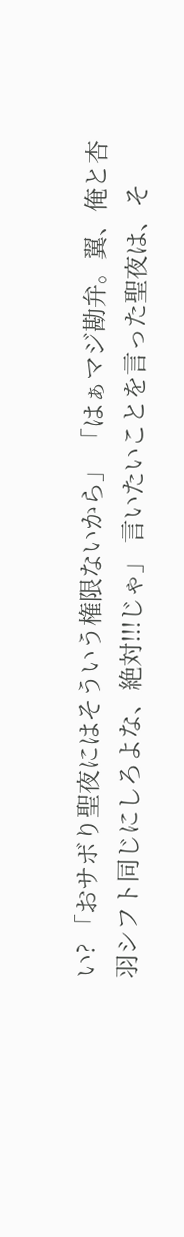い? 「おサボり聖夜にはそういう権限ないから」 「はぁマジ勘弁。翼、俺と杏羽シフト同じにしろよな、絶対!!!じゃ」 言いたいことを言った聖夜は、そ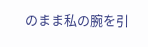のまま私の腕を引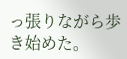っ張りながら歩き始めた。